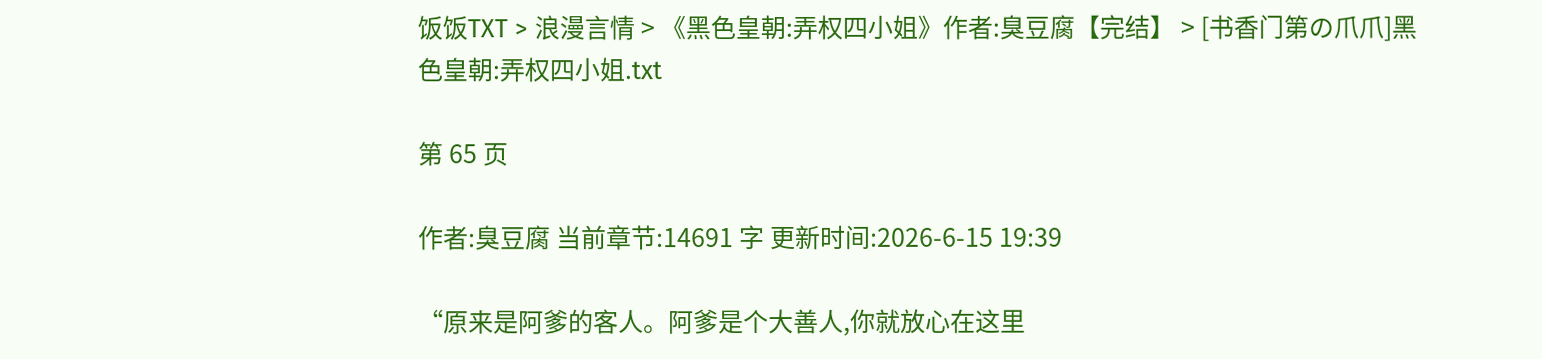饭饭TXT > 浪漫言情 > 《黑色皇朝:弄权四小姐》作者:臭豆腐【完结】 > [书香门第の爪爪]黑色皇朝:弄权四小姐.txt

第 65 页

作者:臭豆腐 当前章节:14691 字 更新时间:2026-6-15 19:39

“原来是阿爹的客人。阿爹是个大善人,你就放心在这里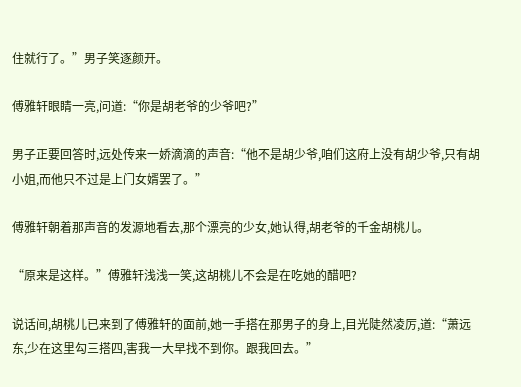住就行了。”男子笑逐颜开。

傅雅轩眼睛一亮,问道:“你是胡老爷的少爷吧?”

男子正要回答时,远处传来一娇滴滴的声音:“他不是胡少爷,咱们这府上没有胡少爷,只有胡小姐,而他只不过是上门女婿罢了。”

傅雅轩朝着那声音的发源地看去,那个漂亮的少女,她认得,胡老爷的千金胡桃儿。

“原来是这样。”傅雅轩浅浅一笑,这胡桃儿不会是在吃她的醋吧?

说话间,胡桃儿已来到了傅雅轩的面前,她一手搭在那男子的身上,目光陡然凌厉,道:“萧远东,少在这里勾三搭四,害我一大早找不到你。跟我回去。”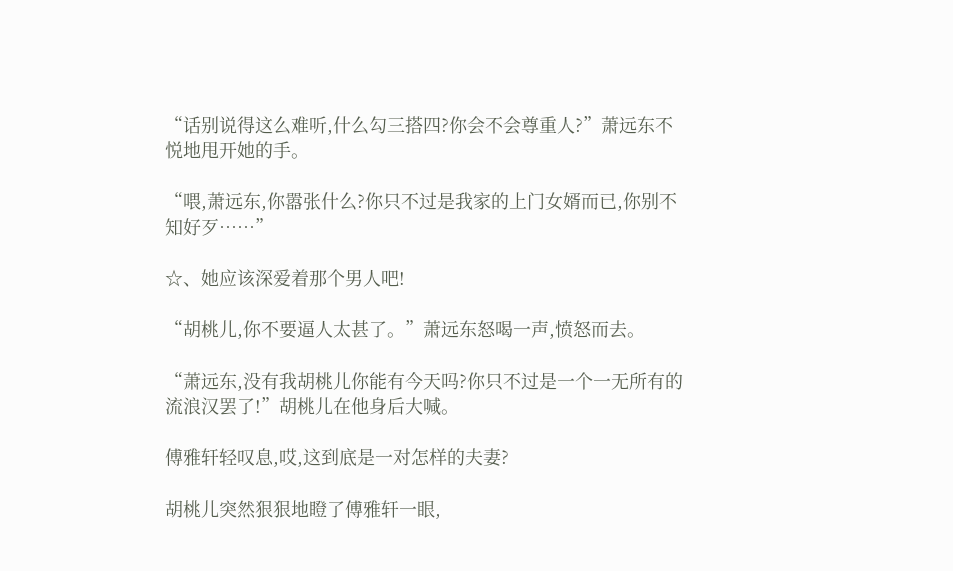“话别说得这么难听,什么勾三搭四?你会不会尊重人?”萧远东不悦地甩开她的手。

“喂,萧远东,你嚣张什么?你只不过是我家的上门女婿而已,你别不知好歹……”

☆、她应该深爱着那个男人吧!

“胡桃儿,你不要逼人太甚了。”萧远东怒喝一声,愤怒而去。

“萧远东,没有我胡桃儿你能有今天吗?你只不过是一个一无所有的流浪汉罢了!”胡桃儿在他身后大喊。

傅雅轩轻叹息,哎,这到底是一对怎样的夫妻?

胡桃儿突然狠狠地瞪了傅雅轩一眼,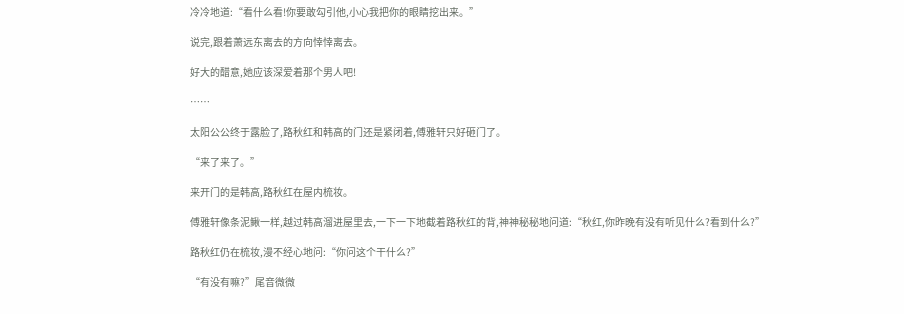冷冷地道:“看什么看!你要敢勾引他,小心我把你的眼睛挖出来。”

说完,跟着萧远东离去的方向悻悻离去。

好大的醋意,她应该深爱着那个男人吧!

……

太阳公公终于露脸了,路秋红和韩高的门还是紧闭着,傅雅轩只好砸门了。

“来了来了。”

来开门的是韩高,路秋红在屋内梳妆。

傅雅轩像条泥鳅一样,越过韩高溜进屋里去,一下一下地截着路秋红的背,神神秘秘地问道:“秋红,你昨晚有没有听见什么?看到什么?”

路秋红仍在梳妆,漫不经心地问:“你问这个干什么?”

“有没有嘛?”尾音微微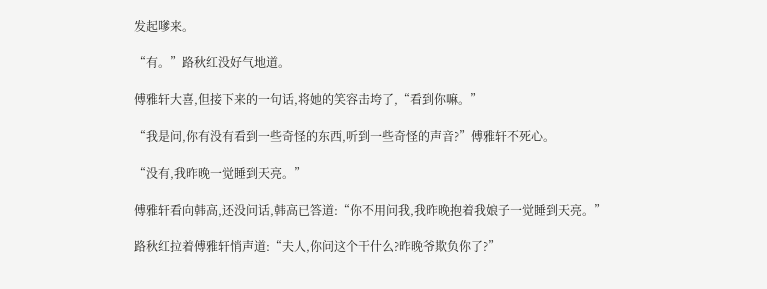发起嗲来。

“有。”路秋红没好气地道。

傅雅轩大喜,但接下来的一句话,将她的笑容击垮了,“看到你嘛。”

“我是问,你有没有看到一些奇怪的东西,听到一些奇怪的声音?”傅雅轩不死心。

“没有,我昨晚一觉睡到天亮。”

傅雅轩看向韩高,还没问话,韩高已答道:“你不用问我,我昨晚抱着我娘子一觉睡到天亮。”

路秋红拉着傅雅轩悄声道:“夫人,你问这个干什么?昨晚爷欺负你了?”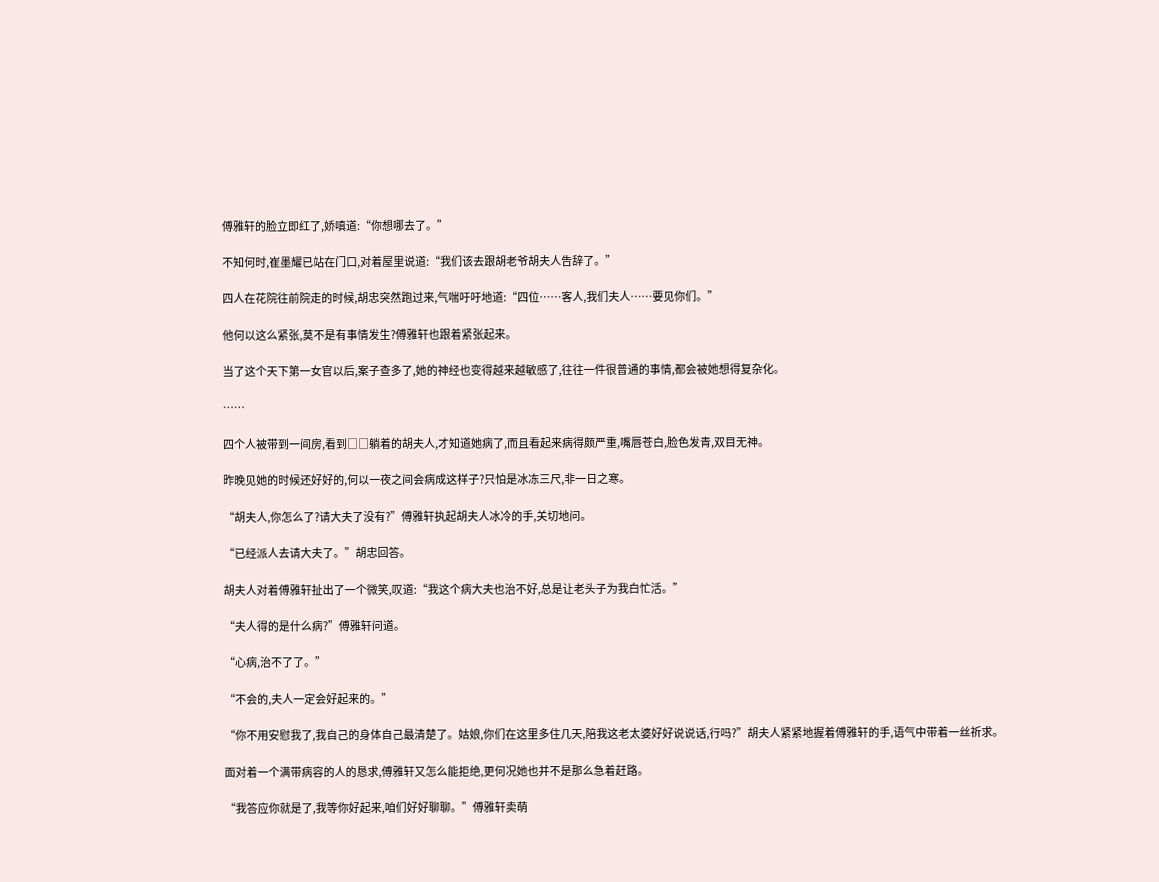傅雅轩的脸立即红了,娇嗔道:“你想哪去了。”

不知何时,崔墨耀已站在门口,对着屋里说道:“我们该去跟胡老爷胡夫人告辞了。”

四人在花院往前院走的时候,胡忠突然跑过来,气喘吁吁地道:“四位……客人,我们夫人……要见你们。”

他何以这么紧张,莫不是有事情发生?傅雅轩也跟着紧张起来。

当了这个天下第一女官以后,案子查多了,她的神经也变得越来越敏感了,往往一件很普通的事情,都会被她想得复杂化。

……

四个人被带到一间房,看到□□躺着的胡夫人,才知道她病了,而且看起来病得颇严重,嘴唇苍白,脸色发青,双目无神。

昨晚见她的时候还好好的,何以一夜之间会病成这样子?只怕是冰冻三尺,非一日之寒。

“胡夫人,你怎么了?请大夫了没有?”傅雅轩执起胡夫人冰冷的手,关切地问。

“已经派人去请大夫了。”胡忠回答。

胡夫人对着傅雅轩扯出了一个微笑,叹道:“我这个病大夫也治不好,总是让老头子为我白忙活。”

“夫人得的是什么病?”傅雅轩问道。

“心病,治不了了。”

“不会的,夫人一定会好起来的。”

“你不用安慰我了,我自己的身体自己最清楚了。姑娘,你们在这里多住几天,陪我这老太婆好好说说话,行吗?”胡夫人紧紧地握着傅雅轩的手,语气中带着一丝祈求。

面对着一个满带病容的人的恳求,傅雅轩又怎么能拒绝,更何况她也并不是那么急着赶路。

“我答应你就是了,我等你好起来,咱们好好聊聊。”傅雅轩卖萌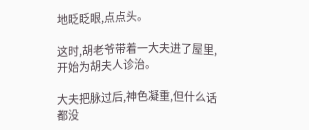地眨眨眼,点点头。

这时,胡老爷带着一大夫进了屋里,开始为胡夫人诊治。

大夫把脉过后,神色凝重,但什么话都没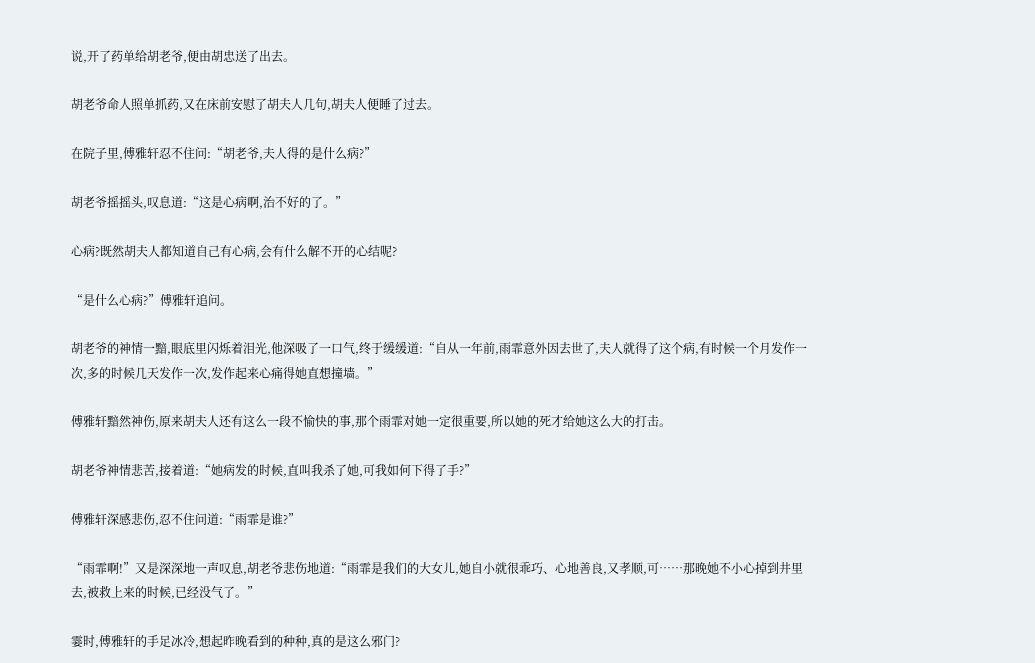说,开了药单给胡老爷,便由胡忠送了出去。

胡老爷命人照单抓药,又在床前安慰了胡夫人几句,胡夫人便睡了过去。

在院子里,傅雅轩忍不住问:“胡老爷,夫人得的是什么病?”

胡老爷摇摇头,叹息道:“这是心病啊,治不好的了。”

心病?既然胡夫人都知道自己有心病,会有什么解不开的心结呢?

“是什么心病?”傅雅轩追问。

胡老爷的神情一黯,眼底里闪烁着泪光,他深吸了一口气,终于缓缓道:“自从一年前,雨霏意外因去世了,夫人就得了这个病,有时候一个月发作一次,多的时候几天发作一次,发作起来心痛得她直想撞墙。”

傅雅轩黯然神伤,原来胡夫人还有这么一段不愉快的事,那个雨霏对她一定很重要,所以她的死才给她这么大的打击。

胡老爷神情悲苦,接着道:“她病发的时候,直叫我杀了她,可我如何下得了手?”

傅雅轩深感悲伤,忍不住问道:“雨霏是谁?”

“雨霏啊!”又是深深地一声叹息,胡老爷悲伤地道:“雨霏是我们的大女儿,她自小就很乖巧、心地善良,又孝顺,可……那晚她不小心掉到井里去,被救上来的时候,已经没气了。”

霎时,傅雅轩的手足冰冷,想起昨晚看到的种种,真的是这么邪门?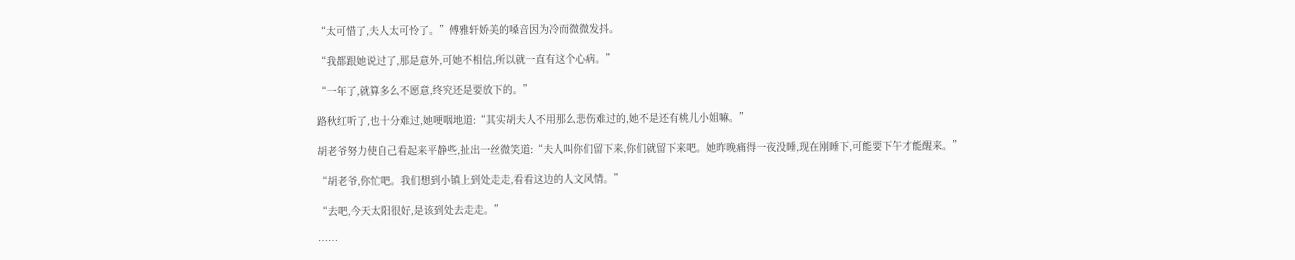“太可惜了,夫人太可怜了。”傅雅轩娇美的嗓音因为冷而微微发抖。

“我都跟她说过了,那是意外,可她不相信,所以就一直有这个心病。”

“一年了,就算多么不愿意,终究还是要放下的。”

路秋红听了,也十分难过,她哽咽地道:“其实胡夫人不用那么悲伤难过的,她不是还有桃儿小姐嘛。”

胡老爷努力使自己看起来平静些,扯出一丝微笑道:“夫人叫你们留下来,你们就留下来吧。她昨晚痛得一夜没睡,现在刚睡下,可能要下午才能醒来。”

“胡老爷,你忙吧。我们想到小镇上到处走走,看看这边的人文风情。”

“去吧,今天太阳很好,是该到处去走走。”

……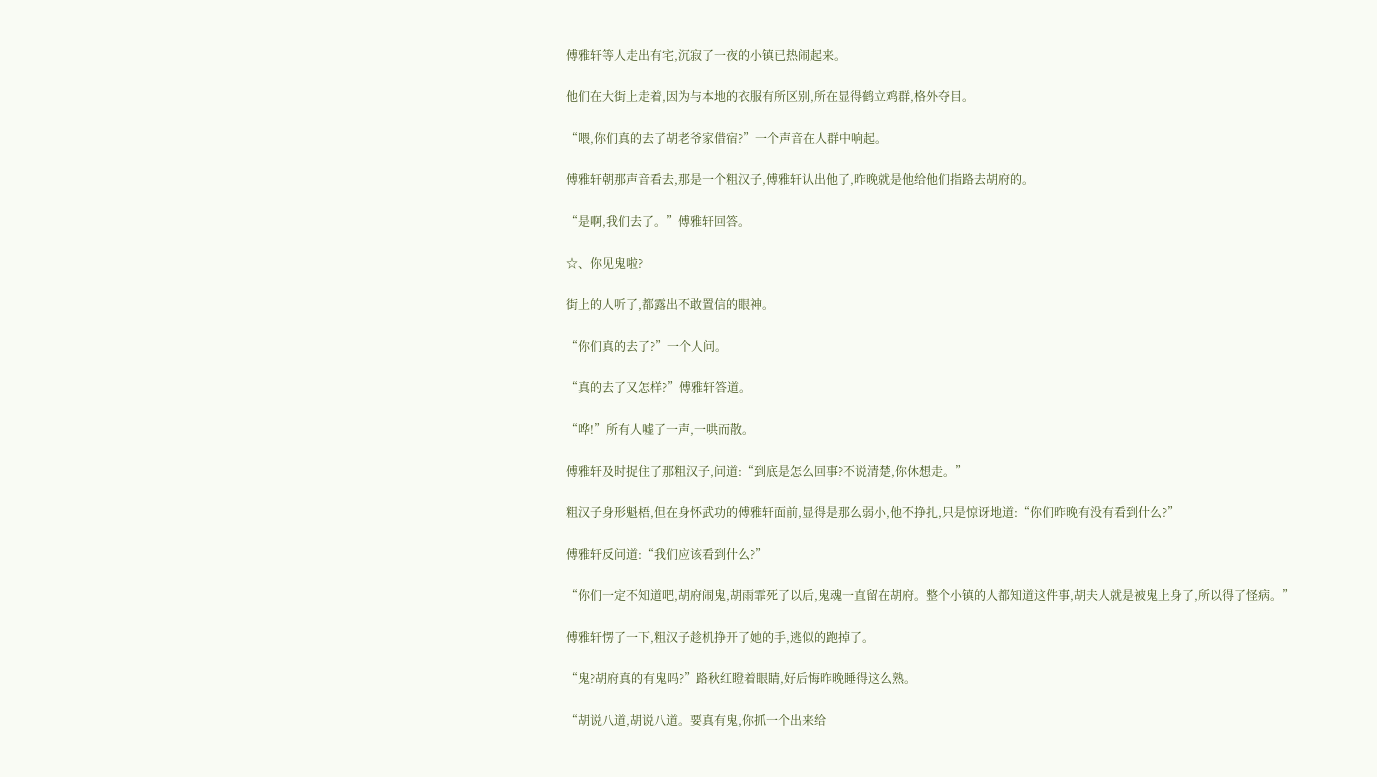傅雅轩等人走出有宅,沉寂了一夜的小镇已热闹起来。

他们在大街上走着,因为与本地的衣服有所区别,所在显得鹤立鸡群,格外夺目。

“喂,你们真的去了胡老爷家借宿?”一个声音在人群中响起。

傅雅轩朝那声音看去,那是一个粗汉子,傅雅轩认出他了,昨晚就是他给他们指路去胡府的。

“是啊,我们去了。”傅雅轩回答。

☆、你见鬼啦?

街上的人听了,都露出不敢置信的眼神。

“你们真的去了?”一个人问。

“真的去了又怎样?”傅雅轩答道。

“哗!”所有人嘘了一声,一哄而散。

傅雅轩及时捉住了那粗汉子,问道:“到底是怎么回事?不说清楚,你休想走。”

粗汉子身形魁梧,但在身怀武功的傅雅轩面前,显得是那么弱小,他不挣扎,只是惊讶地道:“你们昨晚有没有看到什么?”

傅雅轩反问道:“我们应该看到什么?”

“你们一定不知道吧,胡府闹鬼,胡雨霏死了以后,鬼魂一直留在胡府。整个小镇的人都知道这件事,胡夫人就是被鬼上身了,所以得了怪病。”

傅雅轩愣了一下,粗汉子趁机挣开了她的手,逃似的跑掉了。

“鬼?胡府真的有鬼吗?”路秋红瞪着眼睛,好后悔昨晚睡得这么熟。

“胡说八道,胡说八道。要真有鬼,你抓一个出来给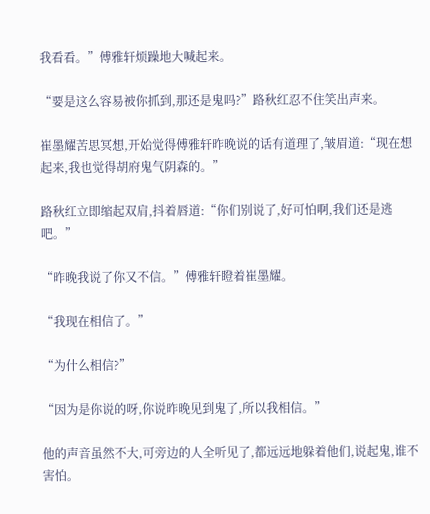我看看。”傅雅轩烦躁地大喊起来。

“要是这么容易被你抓到,那还是鬼吗?”路秋红忍不住笑出声来。

崔墨耀苦思冥想,开始觉得傅雅轩昨晚说的话有道理了,皱眉道:“现在想起来,我也觉得胡府鬼气阴森的。”

路秋红立即缩起双肩,抖着唇道:“你们别说了,好可怕啊,我们还是逃吧。”

“昨晚我说了你又不信。”傅雅轩瞪着崔墨耀。

“我现在相信了。”

“为什么相信?”

“因为是你说的呀,你说昨晚见到鬼了,所以我相信。”

他的声音虽然不大,可旁边的人全听见了,都远远地躲着他们,说起鬼,谁不害怕。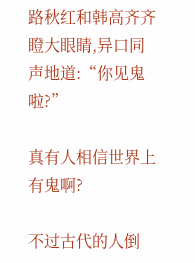路秋红和韩高齐齐瞪大眼睛,异口同声地道:“你见鬼啦?”

真有人相信世界上有鬼啊?

不过古代的人倒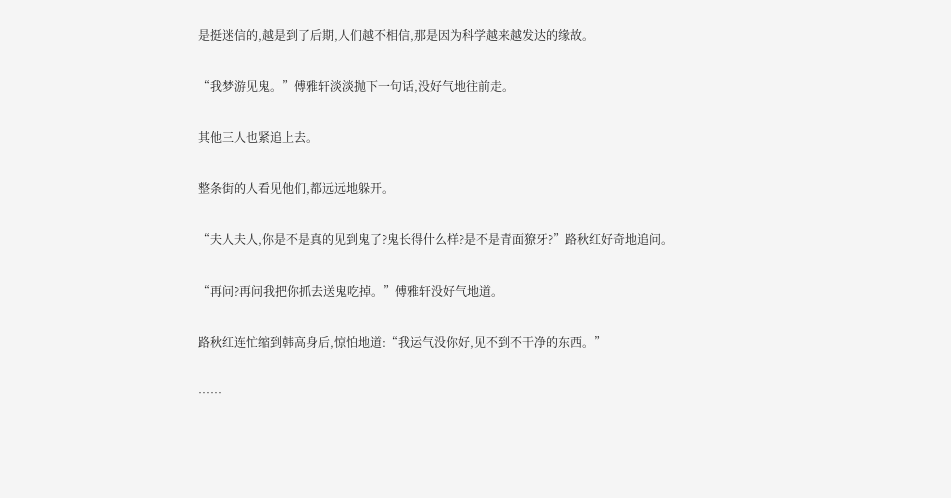是挺迷信的,越是到了后期,人们越不相信,那是因为科学越来越发达的缘故。

“我梦游见鬼。”傅雅轩淡淡抛下一句话,没好气地往前走。

其他三人也紧追上去。

整条街的人看见他们,都远远地躲开。

“夫人夫人,你是不是真的见到鬼了?鬼长得什么样?是不是青面獠牙?”路秋红好奇地追问。

“再问?再问我把你抓去送鬼吃掉。”傅雅轩没好气地道。

路秋红连忙缩到韩高身后,惊怕地道:“我运气没你好,见不到不干净的东西。”

……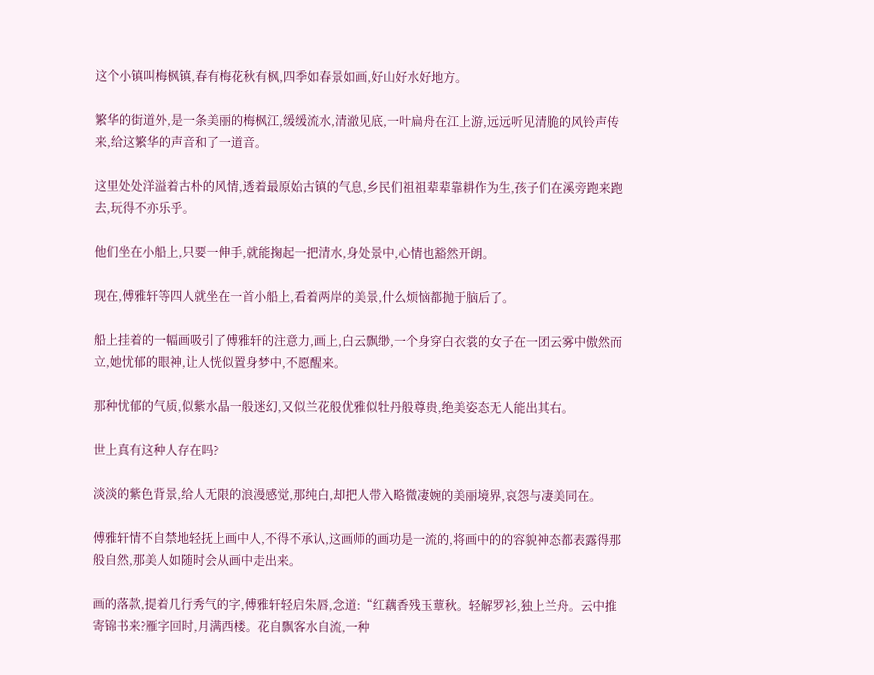这个小镇叫梅枫镇,春有梅花秋有枫,四季如春景如画,好山好水好地方。

繁华的街道外,是一条美丽的梅枫江,缓缓流水,清澈见底,一叶扁舟在江上游,远远听见清脆的风铃声传来,给这繁华的声音和了一道音。

这里处处洋溢着古朴的风情,透着最原始古镇的气息,乡民们祖祖辈辈靠耕作为生,孩子们在溪旁跑来跑去,玩得不亦乐乎。

他们坐在小船上,只要一伸手,就能掬起一把清水,身处景中,心情也豁然开朗。

现在,傅雅轩等四人就坐在一首小船上,看着两岸的美景,什么烦恼都抛于脑后了。

船上挂着的一幅画吸引了傅雅轩的注意力,画上,白云飘缈,一个身穿白衣裳的女子在一团云雾中傲然而立,她忧郁的眼神,让人恍似置身梦中,不愿醒来。

那种忧郁的气质,似紫水晶一般迷幻,又似兰花般优雅似牡丹般尊贵,绝美姿态无人能出其右。

世上真有这种人存在吗?

淡淡的紫色背景,给人无限的浪漫感觉,那纯白,却把人带入略微凄婉的美丽境界,哀怨与凄美同在。

傅雅轩情不自禁地轻抚上画中人,不得不承认,这画师的画功是一流的,将画中的的容貌神态都表露得那般自然,那美人如随时会从画中走出来。

画的落款,提着几行秀气的字,傅雅轩轻启朱唇,念道:“红藕香残玉蕈秋。轻解罗衫,独上兰舟。云中推寄锦书来?雁字回时,月满西楼。花自飘客水自流,一种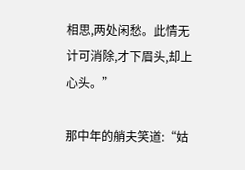相思,两处闲愁。此情无计可消除,才下眉头,却上心头。”

那中年的艄夫笑道:“姑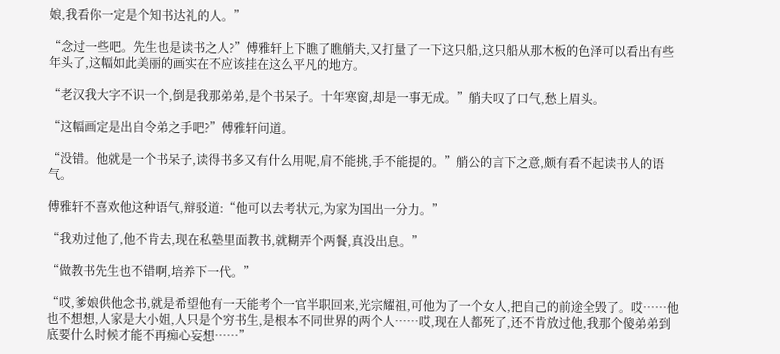娘,我看你一定是个知书达礼的人。”

“念过一些吧。先生也是读书之人?”傅雅轩上下瞧了瞧艄夫,又打量了一下这只船,这只船从那木板的色泽可以看出有些年头了,这幅如此美丽的画实在不应该挂在这么平凡的地方。

“老汉我大字不识一个,倒是我那弟弟,是个书呆子。十年寒窗,却是一事无成。”艄夫叹了口气,愁上眉头。

“这幅画定是出自令弟之手吧?”傅雅轩问道。

“没错。他就是一个书呆子,读得书多又有什么用呢,肩不能挑,手不能提的。”艄公的言下之意,颇有看不起读书人的语气。

傅雅轩不喜欢他这种语气,辩驳道:“他可以去考状元,为家为国出一分力。”

“我劝过他了,他不肯去,现在私塾里面教书,就糊弄个两餐,真没出息。”

“做教书先生也不错啊,培养下一代。”

“哎,爹娘供他念书,就是希望他有一天能考个一官半职回来,光宗耀祖,可他为了一个女人,把自己的前途全毁了。哎……他也不想想,人家是大小姐,人只是个穷书生,是根本不同世界的两个人……哎,现在人都死了,还不肯放过他,我那个傻弟弟到底要什么时候才能不再痴心妄想……”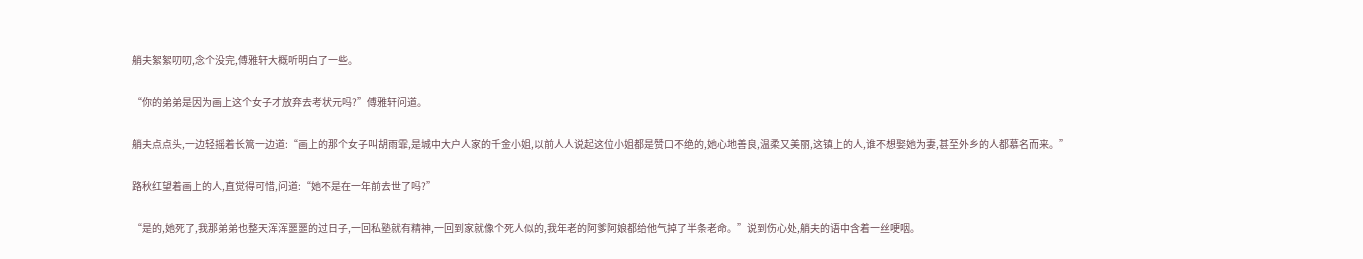艄夫絮絮叨叨,念个没完,傅雅轩大概听明白了一些。

“你的弟弟是因为画上这个女子才放弃去考状元吗?”傅雅轩问道。

艄夫点点头,一边轻摇着长篙一边道:“画上的那个女子叫胡雨霏,是城中大户人家的千金小姐,以前人人说起这位小姐都是赞口不绝的,她心地善良,温柔又美丽,这镇上的人,谁不想娶她为妻,甚至外乡的人都慕名而来。”

路秋红望着画上的人,直觉得可惜,问道:“她不是在一年前去世了吗?”

“是的,她死了,我那弟弟也整天浑浑噩噩的过日子,一回私塾就有精神,一回到家就像个死人似的,我年老的阿爹阿娘都给他气掉了半条老命。”说到伤心处,艄夫的语中含着一丝哽咽。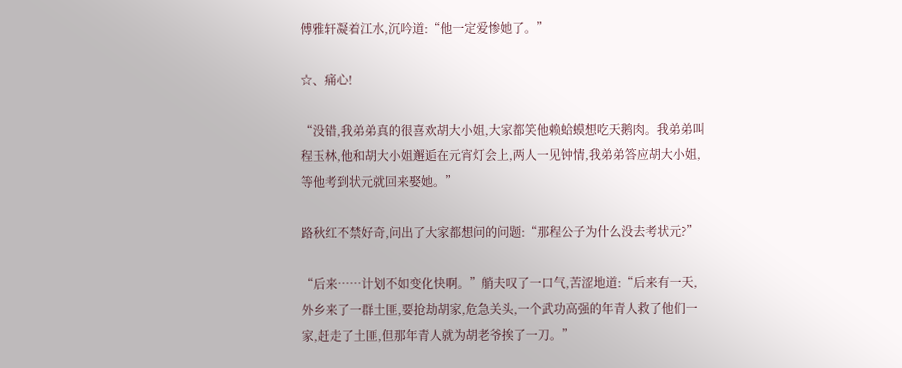傅雅轩凝着江水,沉吟道:“他一定爱惨她了。”

☆、痛心!

“没错,我弟弟真的很喜欢胡大小姐,大家都笑他赖蛤蟆想吃天鹅肉。我弟弟叫程玉林,他和胡大小姐邂逅在元宵灯会上,两人一见钟情,我弟弟答应胡大小姐,等他考到状元就回来娶她。”

路秋红不禁好奇,问出了大家都想问的问题:“那程公子为什么没去考状元?”

“后来……计划不如变化快啊。”艄夫叹了一口气,苦涩地道:“后来有一天,外乡来了一群土匪,要抢劫胡家,危急关头,一个武功高强的年青人救了他们一家,赶走了土匪,但那年青人就为胡老爷挨了一刀。”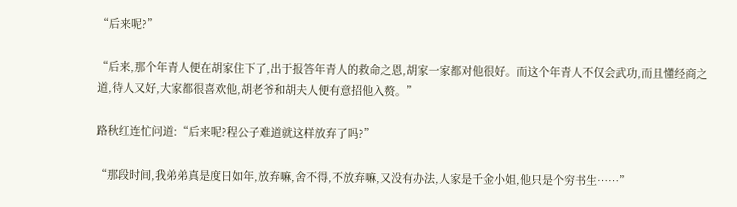“后来呢?”

“后来,那个年青人便在胡家住下了,出于报答年青人的救命之恩,胡家一家都对他很好。而这个年青人不仅会武功,而且懂经商之道,待人又好,大家都很喜欢他,胡老爷和胡夫人便有意招他入赘。”

路秋红连忙问道:“后来呢?程公子难道就这样放弃了吗?”

“那段时间,我弟弟真是度日如年,放弃嘛,舍不得,不放弃嘛,又没有办法,人家是千金小姐,他只是个穷书生……”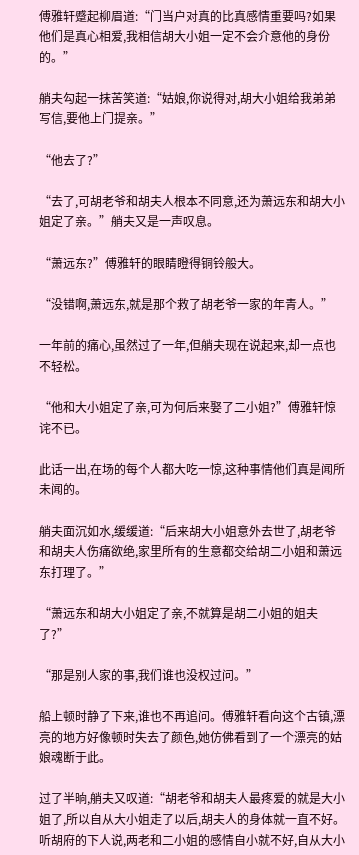傅雅轩蹙起柳眉道:“门当户对真的比真感情重要吗?如果他们是真心相爱,我相信胡大小姐一定不会介意他的身份的。”

艄夫勾起一抹苦笑道:“姑娘,你说得对,胡大小姐给我弟弟写信,要他上门提亲。”

“他去了?”

“去了,可胡老爷和胡夫人根本不同意,还为萧远东和胡大小姐定了亲。”艄夫又是一声叹息。

“萧远东?”傅雅轩的眼睛瞪得铜铃般大。

“没错啊,萧远东,就是那个救了胡老爷一家的年青人。”

一年前的痛心,虽然过了一年,但艄夫现在说起来,却一点也不轻松。

“他和大小姐定了亲,可为何后来娶了二小姐?”傅雅轩惊诧不已。

此话一出,在场的每个人都大吃一惊,这种事情他们真是闻所未闻的。

艄夫面沉如水,缓缓道:“后来胡大小姐意外去世了,胡老爷和胡夫人伤痛欲绝,家里所有的生意都交给胡二小姐和萧远东打理了。”

“萧远东和胡大小姐定了亲,不就算是胡二小姐的姐夫了?”

“那是别人家的事,我们谁也没权过问。”

船上顿时静了下来,谁也不再追问。傅雅轩看向这个古镇,漂亮的地方好像顿时失去了颜色,她仿佛看到了一个漂亮的姑娘魂断于此。

过了半晌,艄夫又叹道:“胡老爷和胡夫人最疼爱的就是大小姐了,所以自从大小姐走了以后,胡夫人的身体就一直不好。听胡府的下人说,两老和二小姐的感情自小就不好,自从大小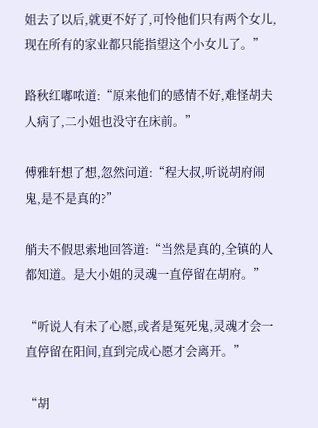姐去了以后,就更不好了,可怜他们只有两个女儿,现在所有的家业都只能指望这个小女儿了。”

路秋红嘟哝道:“原来他们的感情不好,难怪胡夫人病了,二小姐也没守在床前。”

傅雅轩想了想,忽然问道:“程大叔,听说胡府闹鬼,是不是真的?”

艄夫不假思索地回答道:“当然是真的,全镇的人都知道。是大小姐的灵魂一直停留在胡府。”

“听说人有未了心愿,或者是冤死鬼,灵魂才会一直停留在阳间,直到完成心愿才会离开。”

“胡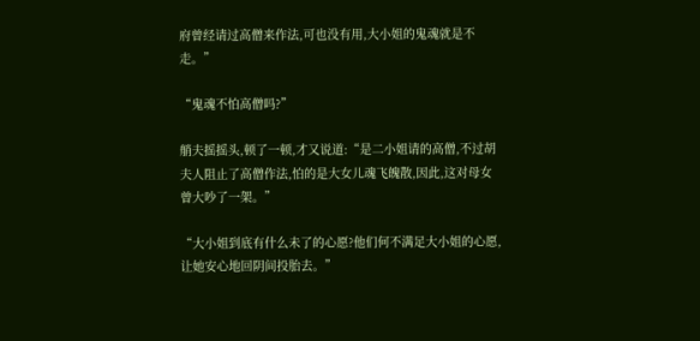府曾经请过高僧来作法,可也没有用,大小姐的鬼魂就是不走。”

“鬼魂不怕高僧吗?”

艄夫摇摇头,顿了一顿,才又说道:“是二小姐请的高僧,不过胡夫人阻止了高僧作法,怕的是大女儿魂飞魄散,因此,这对母女曾大吵了一架。”

“大小姐到底有什么未了的心愿?他们何不满足大小姐的心愿,让她安心地回阴间投胎去。”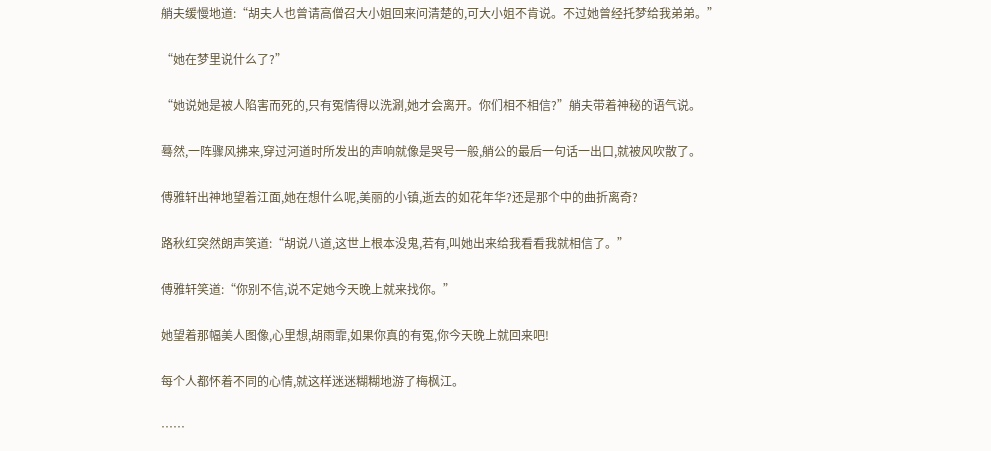艄夫缓慢地道:“胡夫人也曾请高僧召大小姐回来问清楚的,可大小姐不肯说。不过她曾经托梦给我弟弟。”

“她在梦里说什么了?”

“她说她是被人陷害而死的,只有冤情得以洗涮,她才会离开。你们相不相信?”艄夫带着神秘的语气说。

蓦然,一阵骤风拂来,穿过河道时所发出的声响就像是哭号一般,艄公的最后一句话一出口,就被风吹散了。

傅雅轩出神地望着江面,她在想什么呢,美丽的小镇,逝去的如花年华?还是那个中的曲折离奇?

路秋红突然朗声笑道:“胡说八道,这世上根本没鬼,若有,叫她出来给我看看我就相信了。”

傅雅轩笑道:“你别不信,说不定她今天晚上就来找你。”

她望着那幅美人图像,心里想,胡雨霏,如果你真的有冤,你今天晚上就回来吧!

每个人都怀着不同的心情,就这样迷迷糊糊地游了梅枫江。

……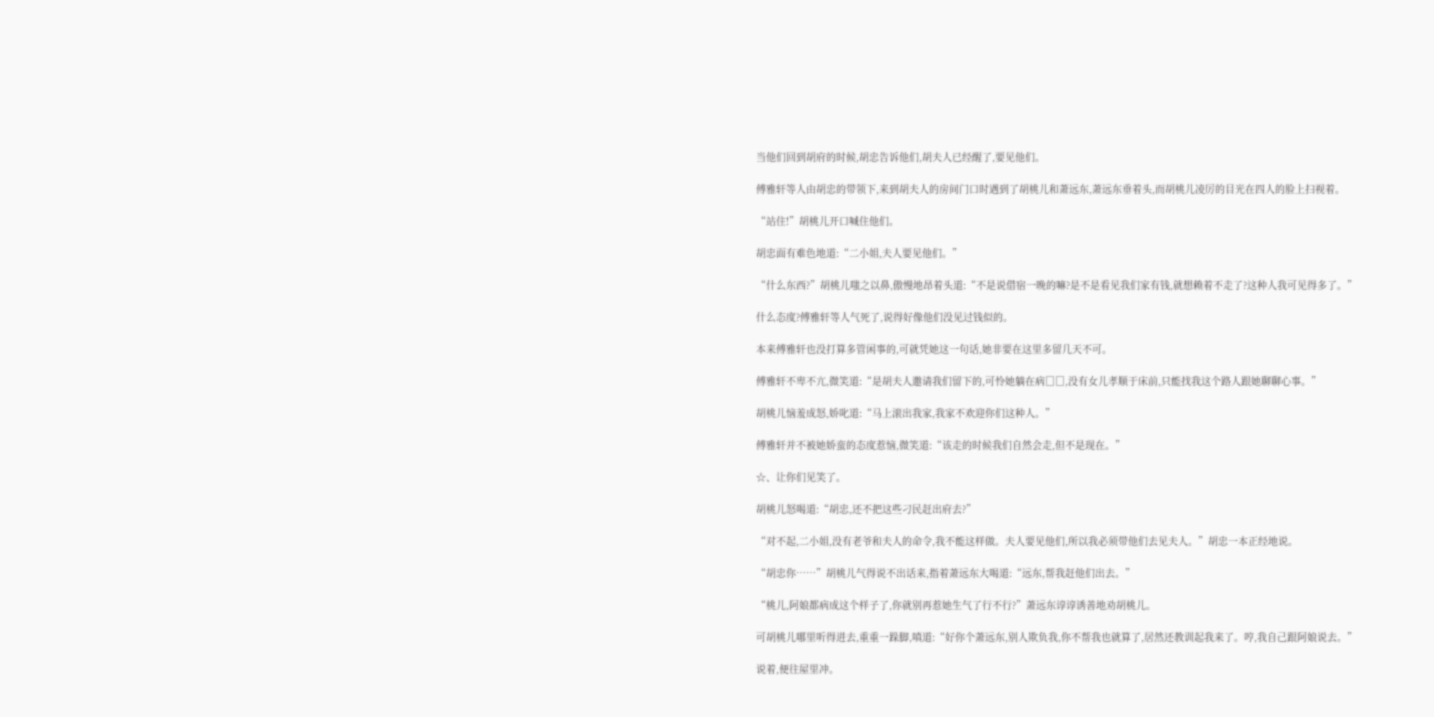当他们回到胡府的时候,胡忠告诉他们,胡夫人已经醒了,要见他们。

傅雅轩等人由胡忠的带领下,来到胡夫人的房间门口时遇到了胡桃儿和萧远东,萧远东垂着头,而胡桃儿凌厉的目光在四人的脸上扫视着。

“站住!”胡桃儿开口喊住他们。

胡忠面有难色地道:“二小姐,夫人要见他们。”

“什么东西?”胡桃儿嗤之以鼻,傲慢地昂着头道:“不是说借宿一晚的嘛?是不是看见我们家有钱,就想赖着不走了?这种人我可见得多了。”

什么态度?傅雅轩等人气死了,说得好像他们没见过钱似的。

本来傅雅轩也没打算多管闲事的,可就凭她这一句话,她非要在这里多留几天不可。

傅雅轩不卑不亢,微笑道:“是胡夫人邀请我们留下的,可怜她躺在病□□,没有女儿孝顺于床前,只能找我这个路人跟她聊聊心事。”

胡桃儿恼羞成怒,娇叱道:“马上滚出我家,我家不欢迎你们这种人。”

傅雅轩并不被她娇蛮的态度惹恼,微笑道:“该走的时候我们自然会走,但不是现在。”

☆、让你们见笑了。

胡桃儿怒喝道:“胡忠,还不把这些刁民赶出府去?”

“对不起,二小姐,没有老爷和夫人的命令,我不能这样做。夫人要见他们,所以我必须带他们去见夫人。”胡忠一本正经地说。

“胡忠你……”胡桃儿气得说不出话来,指着萧远东大喝道:“远东,帮我赶他们出去。”

“桃儿,阿娘都病成这个样子了,你就别再惹她生气了行不行?”萧远东谆谆诱善地劝胡桃儿。

可胡桃儿哪里听得进去,重重一跺脚,嗔道:“好你个萧远东,别人欺负我,你不帮我也就算了,居然还教训起我来了。哼,我自己跟阿娘说去。”

说着,便往屋里冲。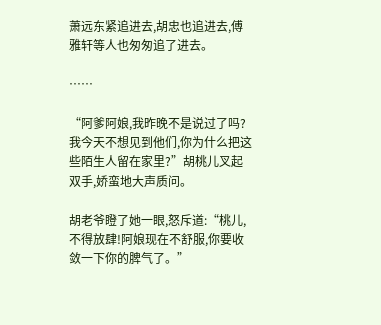萧远东紧追进去,胡忠也追进去,傅雅轩等人也匆匆追了进去。

……

“阿爹阿娘,我昨晚不是说过了吗?我今天不想见到他们,你为什么把这些陌生人留在家里?”胡桃儿叉起双手,娇蛮地大声质问。

胡老爷瞪了她一眼,怒斥道:“桃儿,不得放肆!阿娘现在不舒服,你要收敛一下你的脾气了。”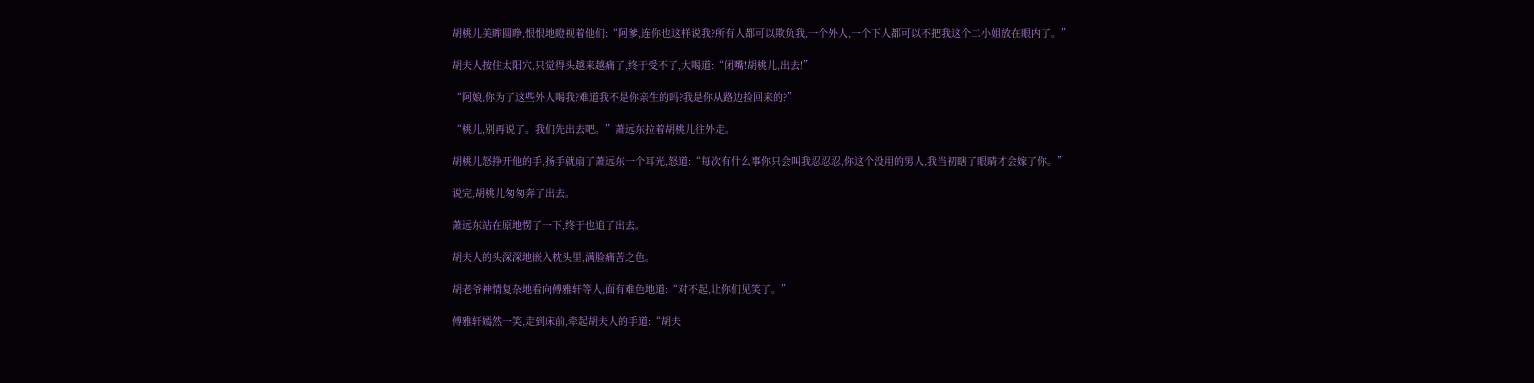胡桃儿美眸圆睁,恨恨地瞪视着他们:“阿爹,连你也这样说我?所有人都可以欺负我,一个外人,一个下人都可以不把我这个二小姐放在眼内了。”

胡夫人按住太阳穴,只觉得头越来越痛了,终于受不了,大喝道:“闭嘴!胡桃儿,出去!”

“阿娘,你为了这些外人喝我?难道我不是你亲生的吗?我是你从路边捡回来的?”

“桃儿,别再说了。我们先出去吧。”萧远东拉着胡桃儿往外走。

胡桃儿怒挣开他的手,扬手就扇了萧远东一个耳光,怒道:“每次有什么事你只会叫我忍忍忍,你这个没用的男人,我当初瞎了眼睛才会嫁了你。”

说完,胡桃儿匆匆奔了出去。

萧远东站在原地愣了一下,终于也追了出去。

胡夫人的头深深地嵌入枕头里,满脸痛苦之色。

胡老爷神情复杂地看向傅雅轩等人,面有难色地道:“对不起,让你们见笑了。”

傅雅轩嫣然一笑,走到床前,牵起胡夫人的手道:“胡夫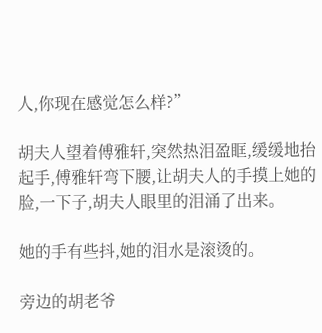人,你现在感觉怎么样?”

胡夫人望着傅雅轩,突然热泪盈眶,缓缓地抬起手,傅雅轩弯下腰,让胡夫人的手摸上她的脸,一下子,胡夫人眼里的泪涌了出来。

她的手有些抖,她的泪水是滚烫的。

旁边的胡老爷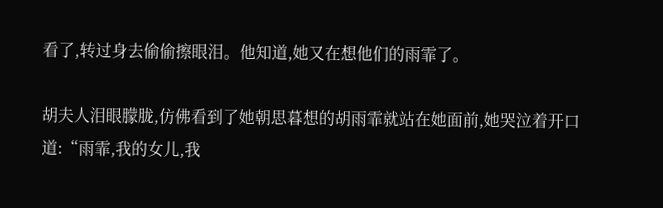看了,转过身去偷偷擦眼泪。他知道,她又在想他们的雨霏了。

胡夫人泪眼朦胧,仿佛看到了她朝思暮想的胡雨霏就站在她面前,她哭泣着开口道:“雨霏,我的女儿,我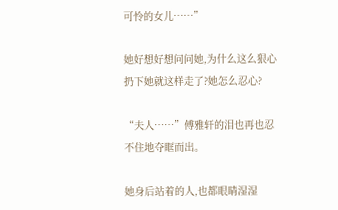可怜的女儿……”

她好想好想问问她,为什么这么狠心扔下她就这样走了?她怎么忍心?

“夫人……”傅雅轩的泪也再也忍不住地夺眶而出。

她身后站着的人,也都眼睛湿湿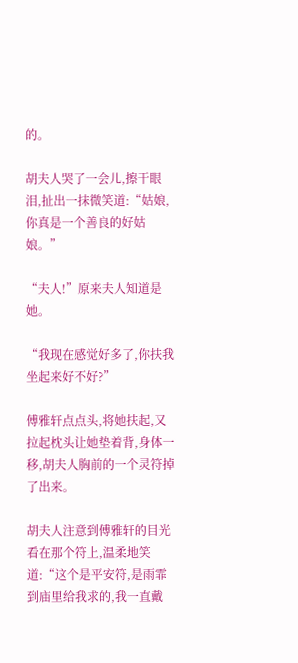的。

胡夫人哭了一会儿,擦干眼泪,扯出一抹微笑道:“姑娘,你真是一个善良的好姑娘。”

“夫人!”原来夫人知道是她。

“我现在感觉好多了,你扶我坐起来好不好?”

傅雅轩点点头,将她扶起,又拉起枕头让她垫着背,身体一移,胡夫人胸前的一个灵符掉了出来。

胡夫人注意到傅雅轩的目光看在那个符上,温柔地笑道:“这个是平安符,是雨霏到庙里给我求的,我一直戴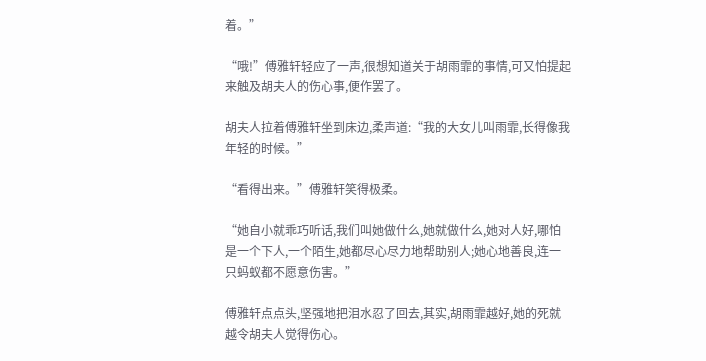着。”

“哦!”傅雅轩轻应了一声,很想知道关于胡雨霏的事情,可又怕提起来触及胡夫人的伤心事,便作罢了。

胡夫人拉着傅雅轩坐到床边,柔声道:“我的大女儿叫雨霏,长得像我年轻的时候。”

“看得出来。”傅雅轩笑得极柔。

“她自小就乖巧听话,我们叫她做什么,她就做什么,她对人好,哪怕是一个下人,一个陌生,她都尽心尽力地帮助别人;她心地善良,连一只蚂蚁都不愿意伤害。”

傅雅轩点点头,坚强地把泪水忍了回去,其实,胡雨霏越好,她的死就越令胡夫人觉得伤心。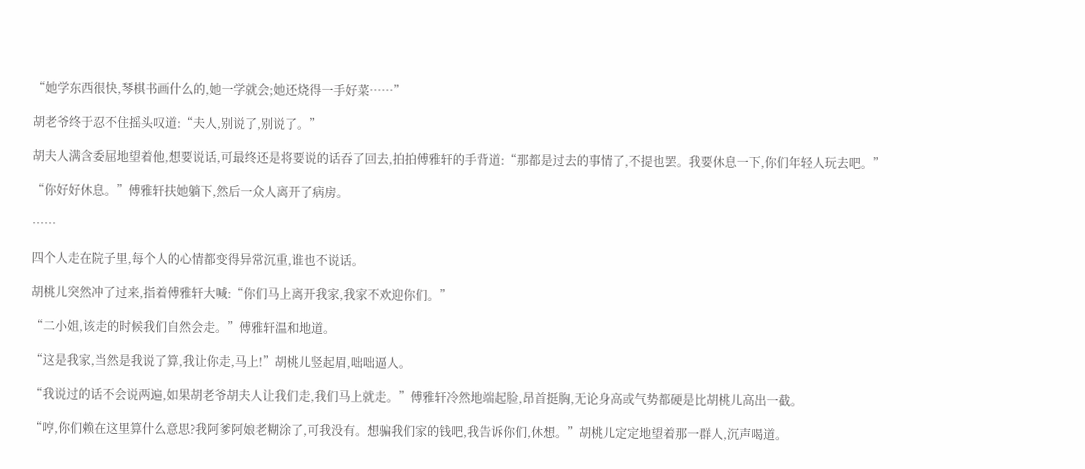“她学东西很快,琴棋书画什么的,她一学就会;她还烧得一手好菜……”

胡老爷终于忍不住摇头叹道:“夫人,别说了,别说了。”

胡夫人满含委屈地望着他,想要说话,可最终还是将要说的话吞了回去,拍拍傅雅轩的手背道:“那都是过去的事情了,不提也罢。我要休息一下,你们年轻人玩去吧。”

“你好好休息。”傅雅轩扶她躺下,然后一众人离开了病房。

……

四个人走在院子里,每个人的心情都变得异常沉重,谁也不说话。

胡桃儿突然冲了过来,指着傅雅轩大喊:“你们马上离开我家,我家不欢迎你们。”

“二小姐,该走的时候我们自然会走。”傅雅轩温和地道。

“这是我家,当然是我说了算,我让你走,马上!”胡桃儿竖起眉,咄咄逼人。

“我说过的话不会说两遍,如果胡老爷胡夫人让我们走,我们马上就走。”傅雅轩冷然地端起脸,昂首挺胸,无论身高或气势都硬是比胡桃儿高出一截。

“哼,你们赖在这里算什么意思?我阿爹阿娘老糊涂了,可我没有。想骗我们家的钱吧,我告诉你们,休想。”胡桃儿定定地望着那一群人,沉声喝道。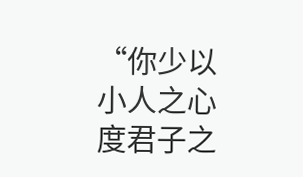“你少以小人之心度君子之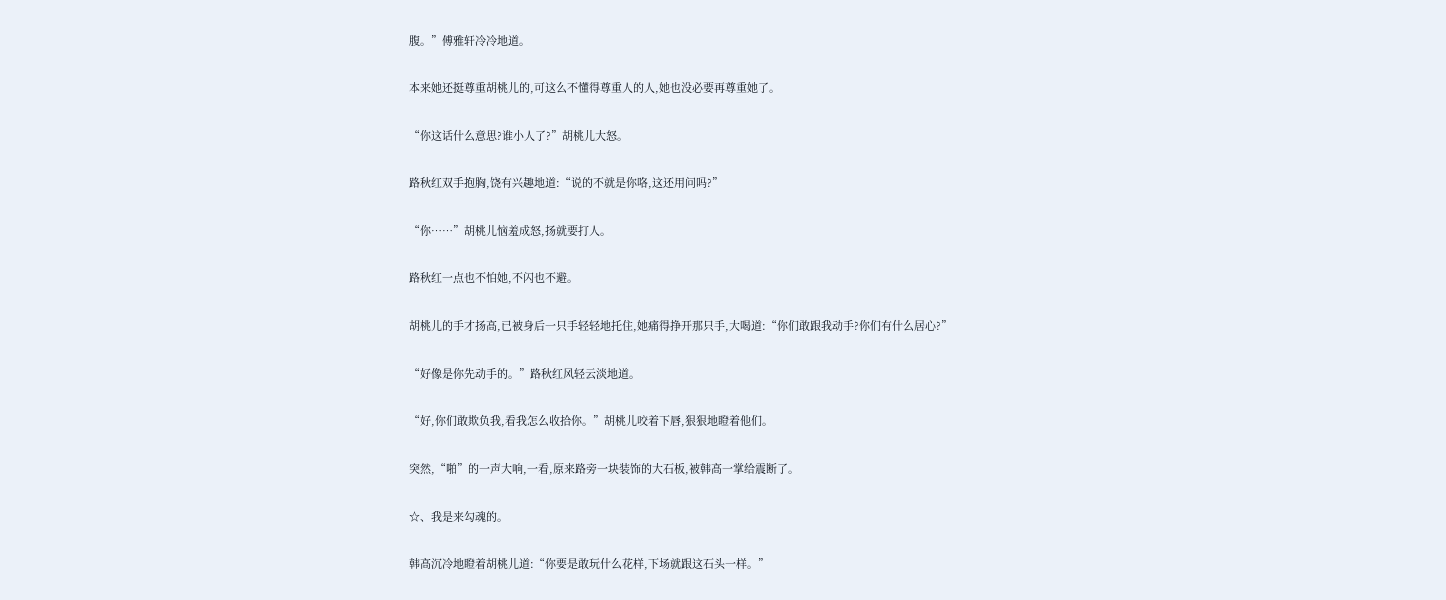腹。”傅雅轩冷冷地道。

本来她还挺尊重胡桃儿的,可这么不懂得尊重人的人,她也没必要再尊重她了。

“你这话什么意思?谁小人了?”胡桃儿大怒。

路秋红双手抱胸,饶有兴趣地道:“说的不就是你咯,这还用问吗?”

“你……”胡桃儿恼羞成怒,扬就要打人。

路秋红一点也不怕她,不闪也不避。

胡桃儿的手才扬高,已被身后一只手轻轻地托住,她痛得挣开那只手,大喝道:“你们敢跟我动手?你们有什么居心?”

“好像是你先动手的。”路秋红风轻云淡地道。

“好,你们敢欺负我,看我怎么收拾你。”胡桃儿咬着下唇,狠狠地瞪着他们。

突然,“啪”的一声大响,一看,原来路旁一块装饰的大石板,被韩高一掌给震断了。

☆、我是来勾魂的。

韩高沉冷地瞪着胡桃儿道:“你要是敢玩什么花样,下场就跟这石头一样。”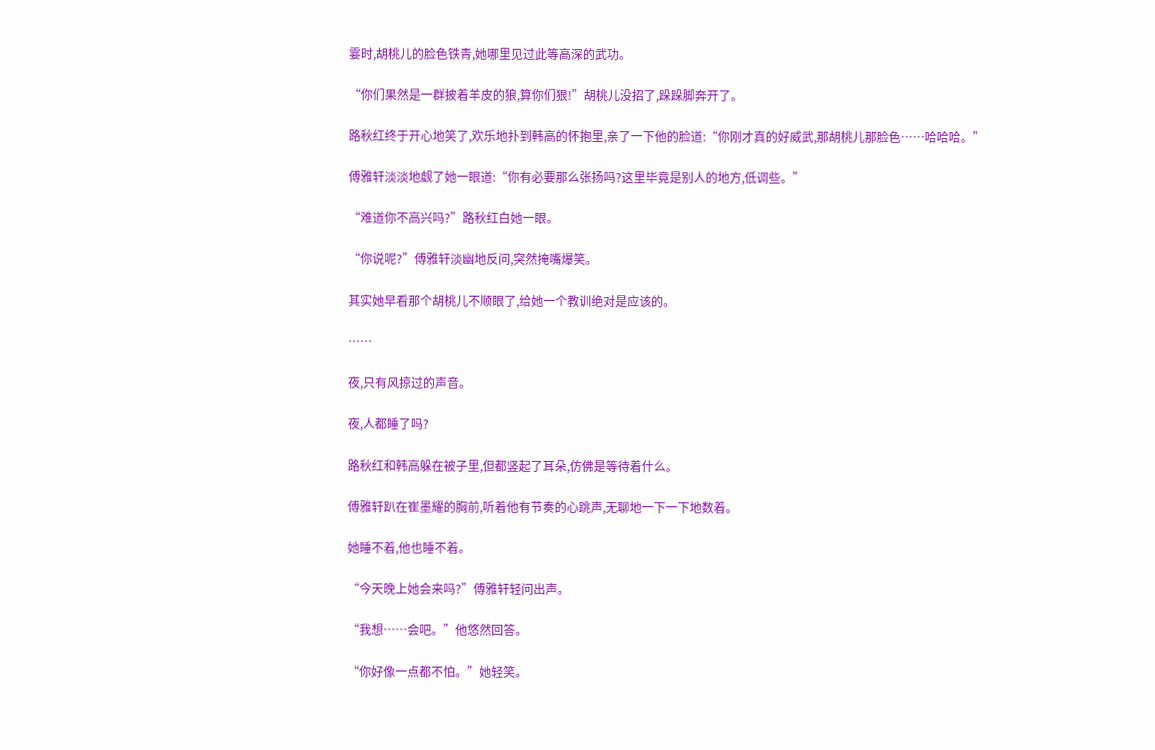霎时,胡桃儿的脸色铁青,她哪里见过此等高深的武功。

“你们果然是一群披着羊皮的狼,算你们狠!”胡桃儿没招了,跺跺脚奔开了。

路秋红终于开心地笑了,欢乐地扑到韩高的怀抱里,亲了一下他的脸道:“你刚才真的好威武,那胡桃儿那脸色……哈哈哈。”

傅雅轩淡淡地觑了她一眼道:“你有必要那么张扬吗?这里毕竟是别人的地方,低调些。”

“难道你不高兴吗?”路秋红白她一眼。

“你说呢?”傅雅轩淡幽地反问,突然掩嘴爆笑。

其实她早看那个胡桃儿不顺眼了,给她一个教训绝对是应该的。

……

夜,只有风掠过的声音。

夜,人都睡了吗?

路秋红和韩高躲在被子里,但都竖起了耳朵,仿佛是等待着什么。

傅雅轩趴在崔墨耀的胸前,听着他有节奏的心跳声,无聊地一下一下地数着。

她睡不着,他也睡不着。

“今天晚上她会来吗?”傅雅轩轻问出声。

“我想……会吧。”他悠然回答。

“你好像一点都不怕。”她轻笑。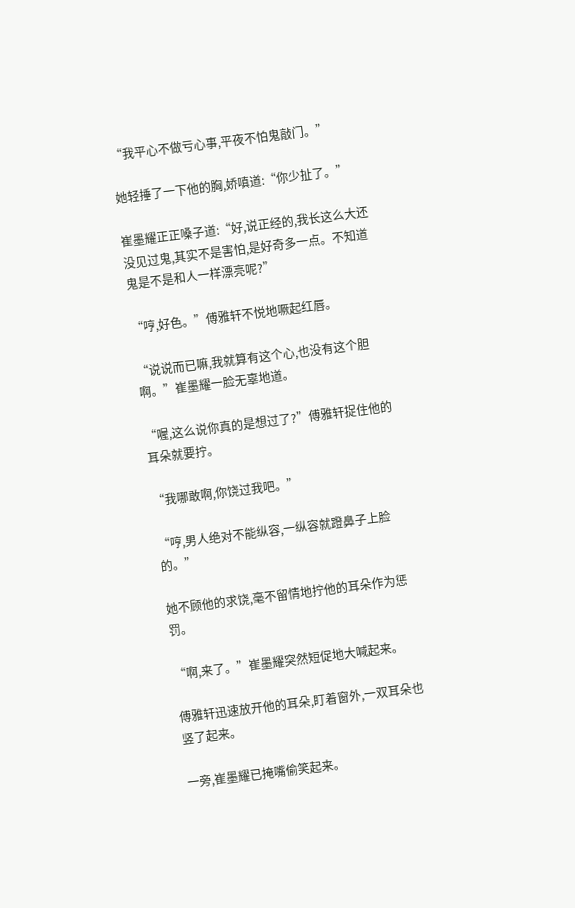“我平心不做亏心事,平夜不怕鬼敲门。”

她轻捶了一下他的胸,娇嗔道:“你少扯了。”

崔墨耀正正嗓子道:“好,说正经的,我长这么大还没见过鬼,其实不是害怕,是好奇多一点。不知道鬼是不是和人一样漂亮呢?”

“哼,好色。”傅雅轩不悦地噘起红唇。

“说说而已嘛,我就算有这个心,也没有这个胆啊。”崔墨耀一脸无辜地道。

“喔,这么说你真的是想过了?”傅雅轩捉住他的耳朵就要拧。

“我哪敢啊,你饶过我吧。”

“哼,男人绝对不能纵容,一纵容就蹬鼻子上脸的。”

她不顾他的求饶,毫不留情地拧他的耳朵作为惩罚。

“啊,来了。”崔墨耀突然短促地大喊起来。

傅雅轩迅速放开他的耳朵,盯着窗外,一双耳朵也竖了起来。

一旁,崔墨耀已掩嘴偷笑起来。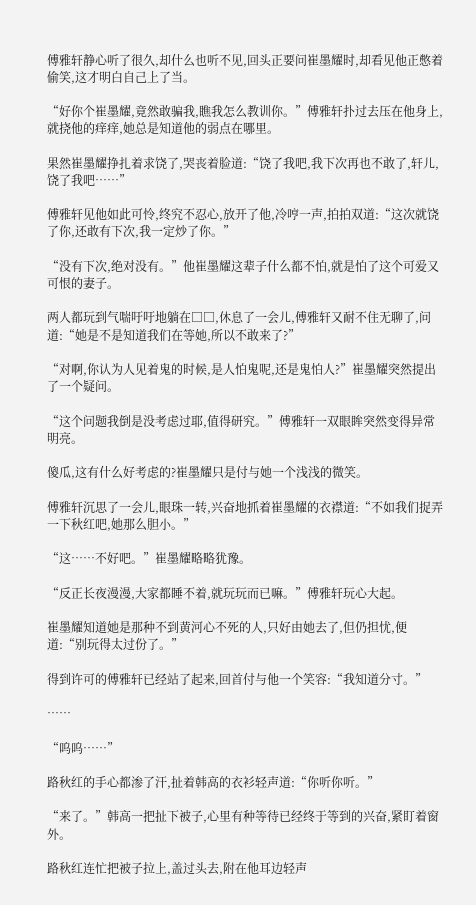傅雅轩静心听了很久,却什么也听不见,回头正要问崔墨耀时,却看见他正憋着偷笑,这才明白自己上了当。

“好你个崔墨耀,竟然敢骗我,瞧我怎么教训你。”傅雅轩扑过去压在他身上,就挠他的痒痒,她总是知道他的弱点在哪里。

果然崔墨耀挣扎着求饶了,哭丧着脸道:“饶了我吧,我下次再也不敢了,轩儿,饶了我吧……”

傅雅轩见他如此可怜,终究不忍心,放开了他,冷哼一声,拍拍双道:“这次就饶了你,还敢有下次,我一定炒了你。”

“没有下次,绝对没有。”他崔墨耀这辈子什么都不怕,就是怕了这个可爱又可恨的妻子。

两人都玩到气喘吁吁地躺在□□,休息了一会儿,傅雅轩又耐不住无聊了,问道:“她是不是知道我们在等她,所以不敢来了?”

“对啊,你认为人见着鬼的时候,是人怕鬼呢,还是鬼怕人?”崔墨耀突然提出了一个疑问。

“这个问题我倒是没考虑过耶,值得研究。”傅雅轩一双眼眸突然变得异常明亮。

傻瓜,这有什么好考虑的?崔墨耀只是付与她一个浅浅的微笑。

傅雅轩沉思了一会儿,眼珠一转,兴奋地抓着崔墨耀的衣襟道:“不如我们捉弄一下秋红吧,她那么胆小。”

“这……不好吧。”崔墨耀略略犹豫。

“反正长夜漫漫,大家都睡不着,就玩玩而已嘛。”傅雅轩玩心大起。

崔墨耀知道她是那种不到黄河心不死的人,只好由她去了,但仍担忧,便道:“别玩得太过份了。”

得到许可的傅雅轩已经站了起来,回首付与他一个笑容:“我知道分寸。”

……

“呜呜……”

路秋红的手心都渗了汗,扯着韩高的衣衫轻声道:“你听你听。”

“来了。”韩高一把扯下被子,心里有种等待已经终于等到的兴奋,紧盯着窗外。

路秋红连忙把被子拉上,盖过头去,附在他耳边轻声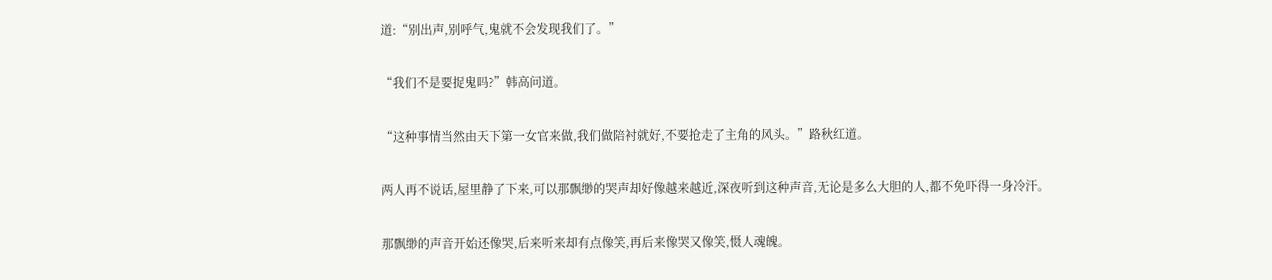道:“别出声,别呼气,鬼就不会发现我们了。”

“我们不是要捉鬼吗?”韩高问道。

“这种事情当然由天下第一女官来做,我们做陪衬就好,不要抢走了主角的风头。”路秋红道。

两人再不说话,屋里静了下来,可以那飘缈的哭声却好像越来越近,深夜听到这种声音,无论是多么大胆的人,都不免吓得一身冷汗。

那飘缈的声音开始还像哭,后来听来却有点像笑,再后来像哭又像笑,慑人魂魄。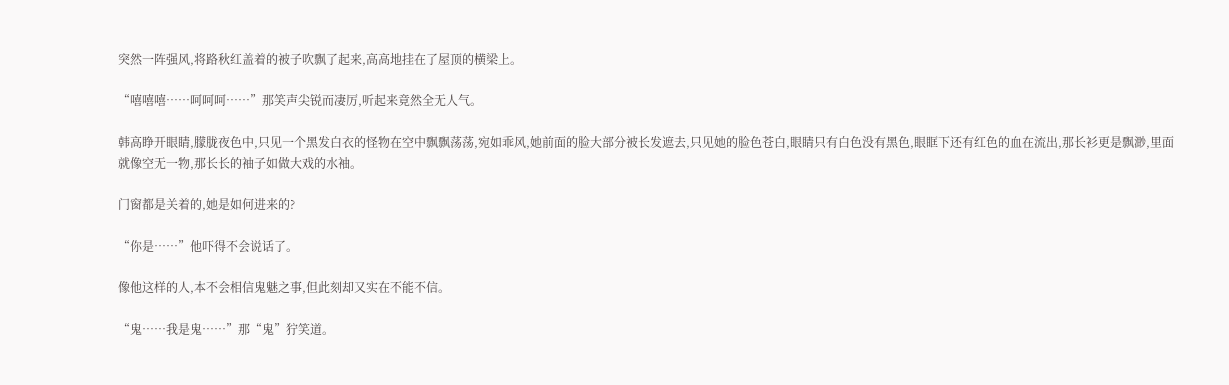突然一阵强风,将路秋红盖着的被子吹飘了起来,高高地挂在了屋顶的横梁上。

“嘻嘻嘻……呵呵呵……”那笑声尖锐而凄厉,听起来竟然全无人气。

韩高睁开眼睛,朦胧夜色中,只见一个黑发白衣的怪物在空中飘飘荡荡,宛如乖风,她前面的脸大部分被长发遮去,只见她的脸色苍白,眼睛只有白色没有黑色,眼眶下还有红色的血在流出,那长衫更是飘渺,里面就像空无一物,那长长的袖子如做大戏的水袖。

门窗都是关着的,她是如何进来的?

“你是……”他吓得不会说话了。

像他这样的人,本不会相信鬼魅之事,但此刻却又实在不能不信。

“鬼……我是鬼……”那“鬼”狞笑道。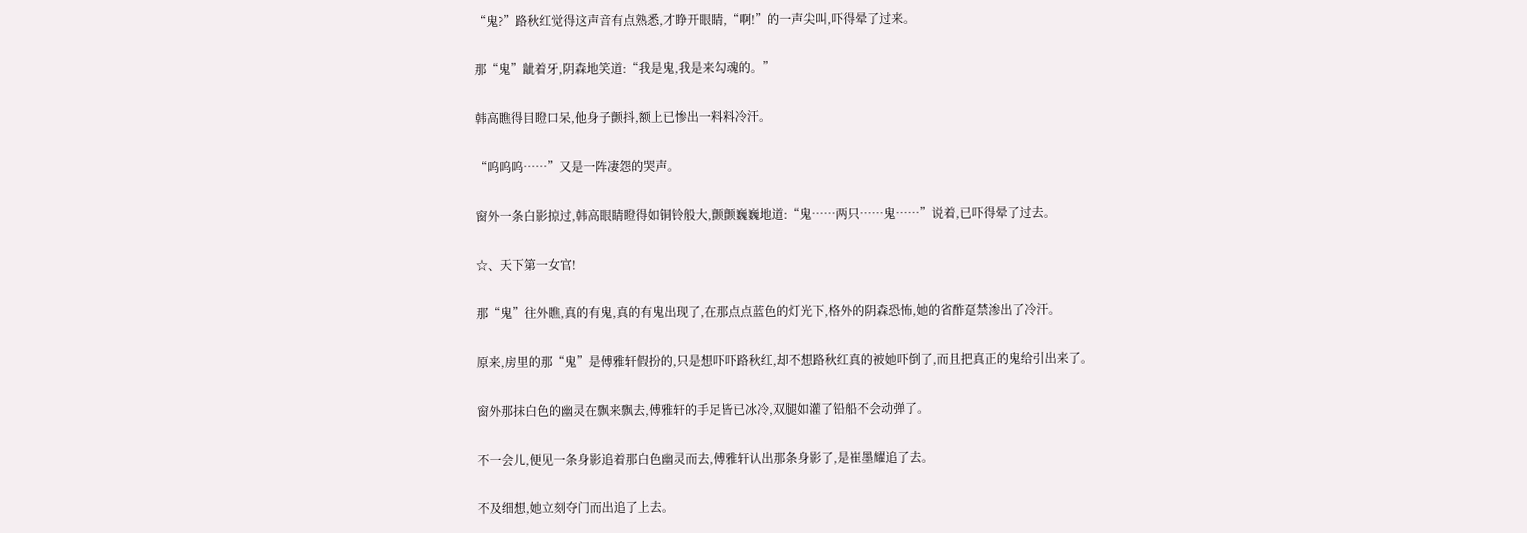“鬼?”路秋红觉得这声音有点熟悉,才睁开眼睛,“啊!”的一声尖叫,吓得晕了过来。

那“鬼”龇着牙,阴森地笑道:“我是鬼,我是来勾魂的。”

韩高瞧得目瞪口呆,他身子颤抖,额上已惨出一料料冷汗。

“呜呜呜……”又是一阵凄怨的哭声。

窗外一条白影掠过,韩高眼睛瞪得如铜铃般大,颤颤巍巍地道:“鬼……两只……鬼……”说着,已吓得晕了过去。

☆、天下第一女官!

那“鬼”往外瞧,真的有鬼,真的有鬼出现了,在那点点蓝色的灯光下,格外的阴森恐怖,她的省酢趸禁渗出了冷汗。

原来,房里的那“鬼”是傅雅轩假扮的,只是想吓吓路秋红,却不想路秋红真的被她吓倒了,而且把真正的鬼给引出来了。

窗外那抹白色的幽灵在飘来飘去,傅雅轩的手足皆已冰冷,双腿如灌了铅船不会动弹了。

不一会儿,便见一条身影追着那白色幽灵而去,傅雅轩认出那条身影了,是崔墨耀追了去。

不及细想,她立刻夺门而出追了上去。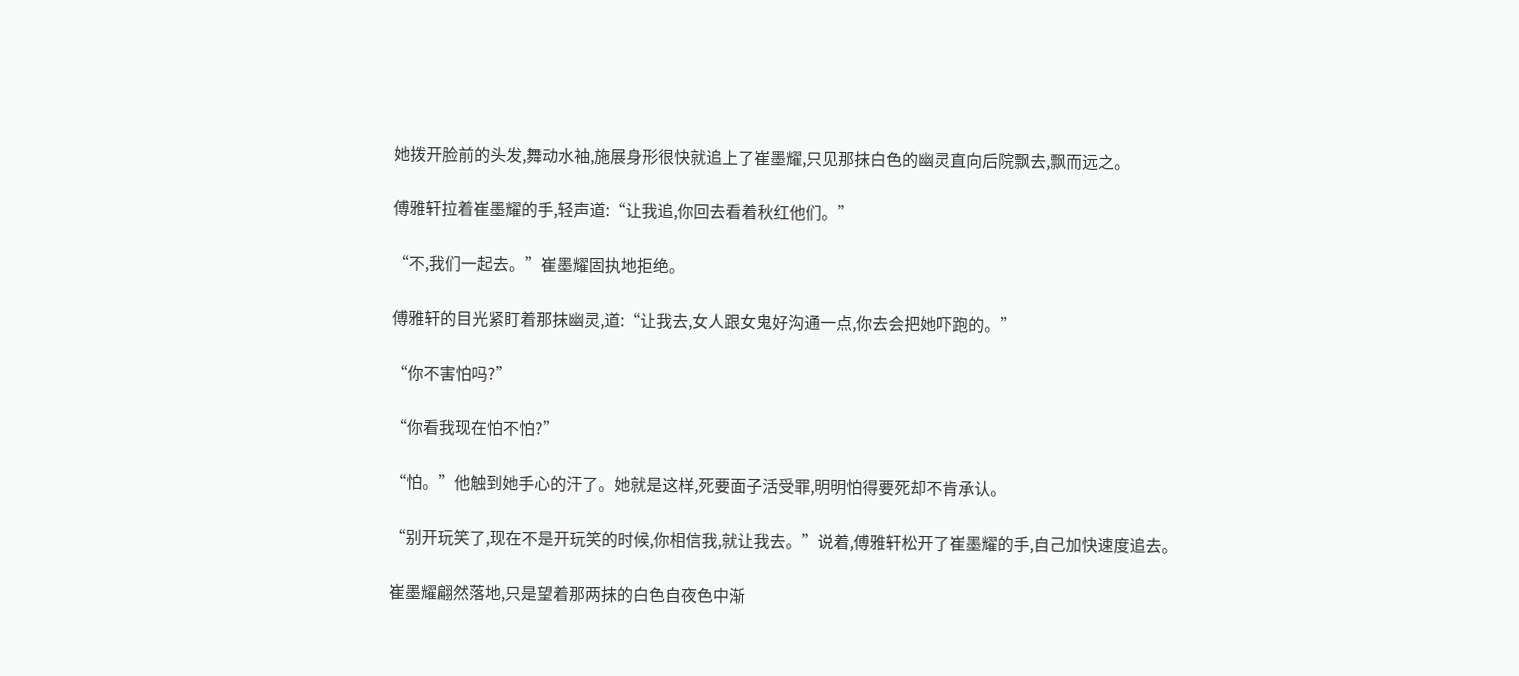她拨开脸前的头发,舞动水袖,施展身形很快就追上了崔墨耀,只见那抹白色的幽灵直向后院飘去,飘而远之。

傅雅轩拉着崔墨耀的手,轻声道:“让我追,你回去看着秋红他们。”

“不,我们一起去。”崔墨耀固执地拒绝。

傅雅轩的目光紧盯着那抹幽灵,道:“让我去,女人跟女鬼好沟通一点,你去会把她吓跑的。”

“你不害怕吗?”

“你看我现在怕不怕?”

“怕。”他触到她手心的汗了。她就是这样,死要面子活受罪,明明怕得要死却不肯承认。

“别开玩笑了,现在不是开玩笑的时候,你相信我,就让我去。”说着,傅雅轩松开了崔墨耀的手,自己加快速度追去。

崔墨耀翩然落地,只是望着那两抹的白色自夜色中渐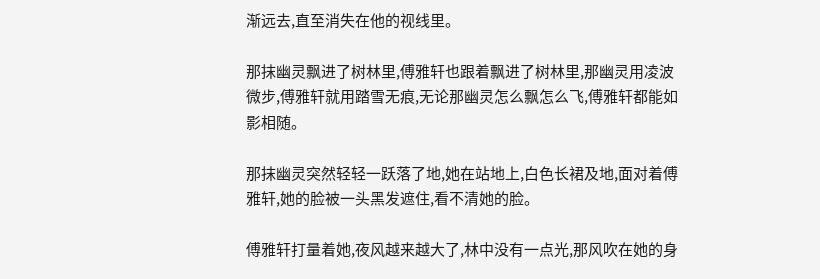渐远去,直至消失在他的视线里。

那抹幽灵飘进了树林里,傅雅轩也跟着飘进了树林里,那幽灵用凌波微步,傅雅轩就用踏雪无痕,无论那幽灵怎么飘怎么飞,傅雅轩都能如影相随。

那抹幽灵突然轻轻一跃落了地,她在站地上,白色长裙及地,面对着傅雅轩,她的脸被一头黑发遮住,看不清她的脸。

傅雅轩打量着她,夜风越来越大了,林中没有一点光,那风吹在她的身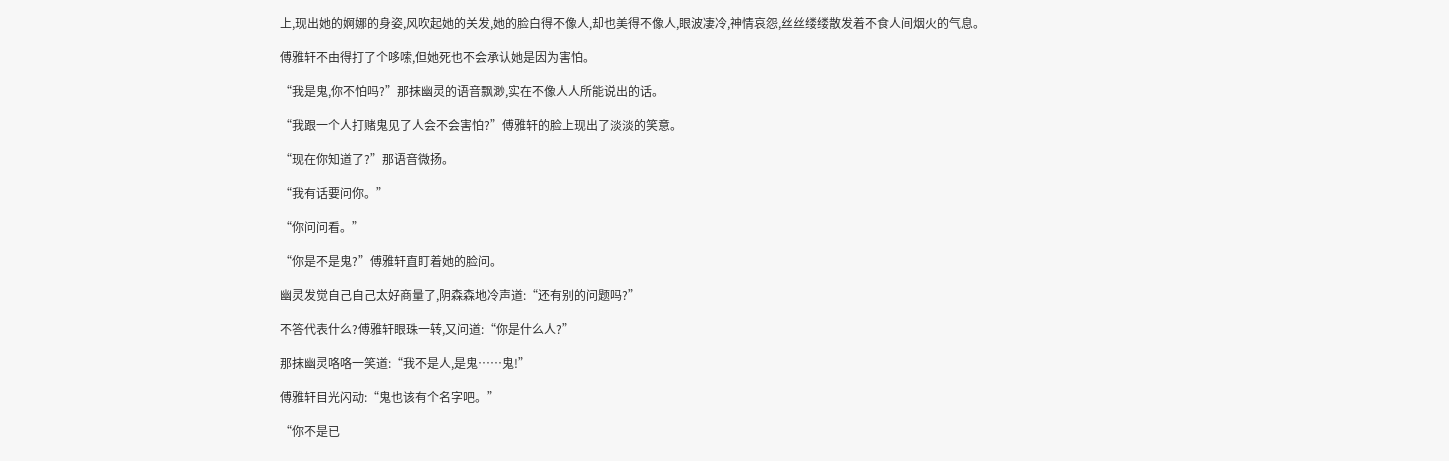上,现出她的婀娜的身姿,风吹起她的关发,她的脸白得不像人,却也美得不像人,眼波凄冷,神情哀怨,丝丝缕缕散发着不食人间烟火的气息。

傅雅轩不由得打了个哆嗦,但她死也不会承认她是因为害怕。

“我是鬼,你不怕吗?”那抹幽灵的语音飘渺,实在不像人人所能说出的话。

“我跟一个人打赌鬼见了人会不会害怕?”傅雅轩的脸上现出了淡淡的笑意。

“现在你知道了?”那语音微扬。

“我有话要问你。”

“你问问看。”

“你是不是鬼?”傅雅轩直盯着她的脸问。

幽灵发觉自己自己太好商量了,阴森森地冷声道:“还有别的问题吗?”

不答代表什么?傅雅轩眼珠一转,又问道:“你是什么人?”

那抹幽灵咯咯一笑道:“我不是人,是鬼……鬼!”

傅雅轩目光闪动:“鬼也该有个名字吧。”

“你不是已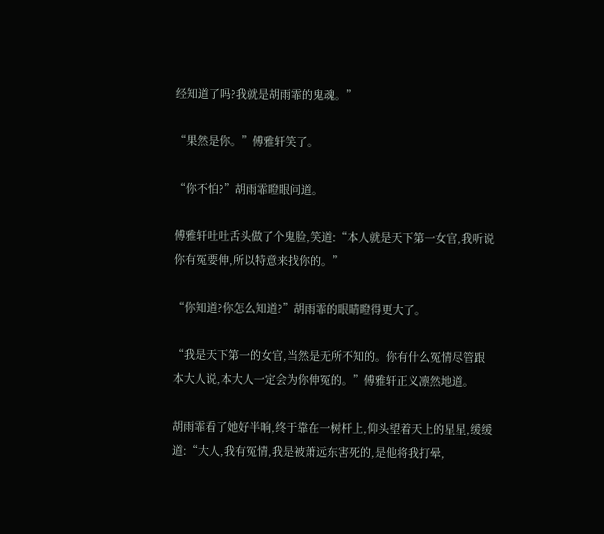经知道了吗?我就是胡雨霏的鬼魂。”

“果然是你。”傅雅轩笑了。

“你不怕?”胡雨霏瞪眼问道。

傅雅轩吐吐舌头做了个鬼脸,笑道:“本人就是天下第一女官,我听说你有冤要伸,所以特意来找你的。”

“你知道?你怎么知道?”胡雨霏的眼睛瞪得更大了。

“我是天下第一的女官,当然是无所不知的。你有什么冤情尽管跟本大人说,本大人一定会为你伸冤的。”傅雅轩正义凛然地道。

胡雨霏看了她好半晌,终于靠在一树杆上,仰头望着天上的星星,缓缓道:“大人,我有冤情,我是被萧远东害死的,是他将我打晕,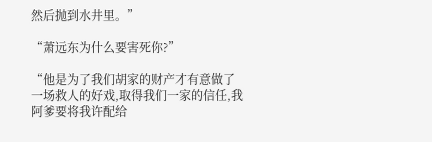然后抛到水井里。”

“萧远东为什么要害死你?”

“他是为了我们胡家的财产才有意做了一场救人的好戏,取得我们一家的信任,我阿爹要将我许配给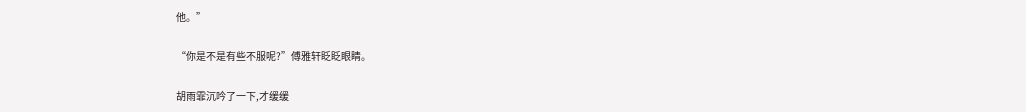他。”

“你是不是有些不服呢?”傅雅轩眨眨眼睛。

胡雨霏沉吟了一下,才缓缓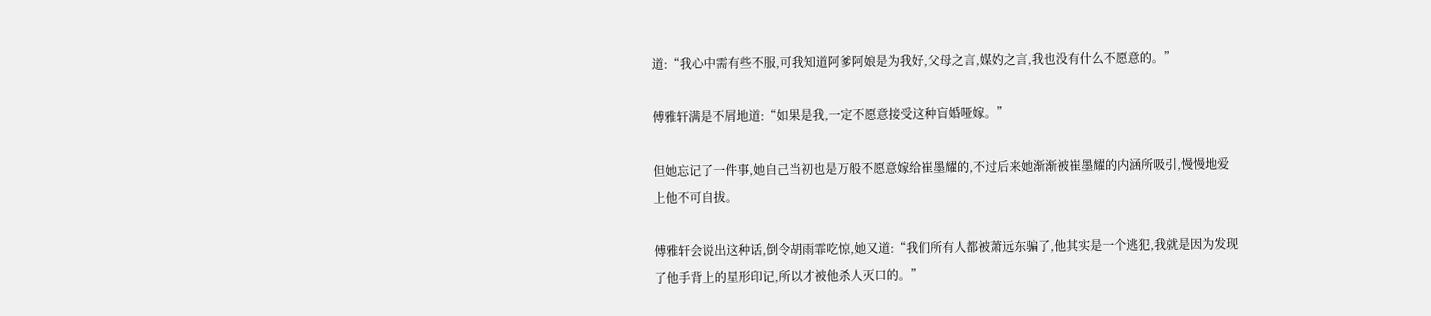道:“我心中需有些不服,可我知道阿爹阿娘是为我好,父母之言,媒妁之言,我也没有什么不愿意的。”

傅雅轩满是不屑地道:“如果是我,一定不愿意接受这种盲婚哑嫁。”

但她忘记了一件事,她自己当初也是万般不愿意嫁给崔墨耀的,不过后来她渐渐被崔墨耀的内涵所吸引,慢慢地爱上他不可自拔。

傅雅轩会说出这种话,倒令胡雨霏吃惊,她又道:“我们所有人都被萧远东骗了,他其实是一个逃犯,我就是因为发现了他手背上的星形印记,所以才被他杀人灭口的。”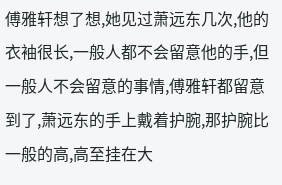傅雅轩想了想,她见过萧远东几次,他的衣袖很长,一般人都不会留意他的手,但一般人不会留意的事情,傅雅轩都留意到了,萧远东的手上戴着护腕,那护腕比一般的高,高至挂在大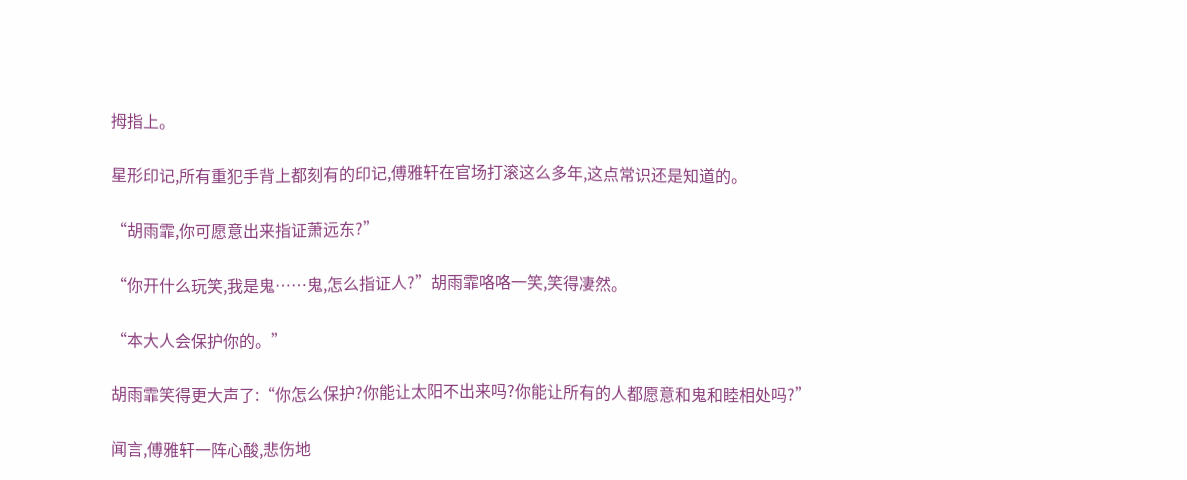拇指上。

星形印记,所有重犯手背上都刻有的印记,傅雅轩在官场打滚这么多年,这点常识还是知道的。

“胡雨霏,你可愿意出来指证萧远东?”

“你开什么玩笑,我是鬼……鬼,怎么指证人?”胡雨霏咯咯一笑,笑得凄然。

“本大人会保护你的。”

胡雨霏笑得更大声了:“你怎么保护?你能让太阳不出来吗?你能让所有的人都愿意和鬼和睦相处吗?”

闻言,傅雅轩一阵心酸,悲伤地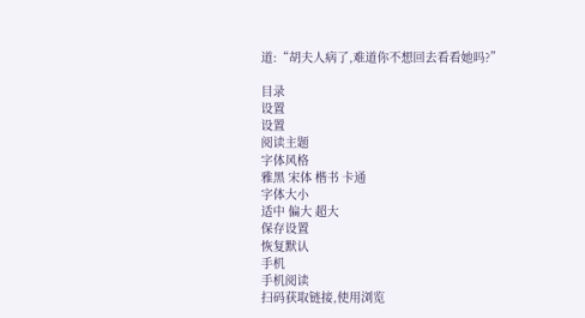道:“胡夫人病了,难道你不想回去看看她吗?”

目录
设置
设置
阅读主题
字体风格
雅黑 宋体 楷书 卡通
字体大小
适中 偏大 超大
保存设置
恢复默认
手机
手机阅读
扫码获取链接,使用浏览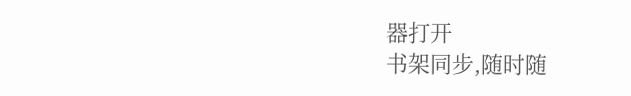器打开
书架同步,随时随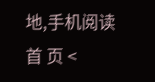地,手机阅读
首 页 <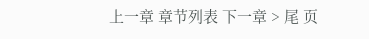上一章 章节列表 下一章 > 尾 页